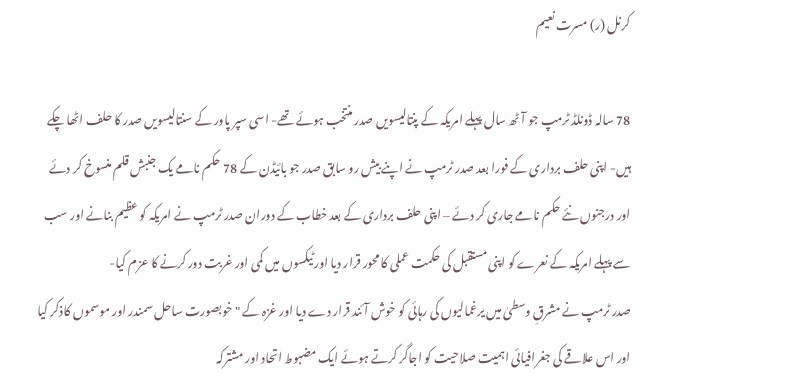کرنل (ر) مسرت نعیم

78 سالہ ڈونلڈ ٹرمپ جو آٹھ سال پہلے امریکہ کے پنتالیسویں صدر منتخب ہوئے تھے- اسی سپر پاور کے سنتالیسویں صدر کا حلف اٹھا چکے ہیں- اپنی حلف برداری کے فورا بعد صدر ٹرمپ نے اپنے بیش رو سابق صدر جو بائیڈن کے 78 حکم نامے یک جنبش قلم منسوخ کر دئے اور درجنوں نئے حکم نامے جاری کر دئے – اپنی حلف برداری کے بعد خطاب کے دوران صدر ٹرمپ نے امریکہ کو عظیم بنانے اور سب سے پہلے امریکہ کے نعرے کو اپنی مستقبل کی حکمت عملی کا محور قرار دیا اور ٹیکسوں میں کمی اور غربت دور کرنے کا عزم کیا-
صدر ٹرمپ نے مشرقِ وسطیٰ میں یرغمالیوں کی رہائی کو خوش آئند قرار دے دیا اور غزہ کے "خوبصورت ساحل سمندر اور موسموں کاذکر کیا اور اس علاقے کی جغرافیائی اہمیت صلاحیت کو اجاگر کرتے ہوئے ایک مضبوط اتحاد اور مشترکہ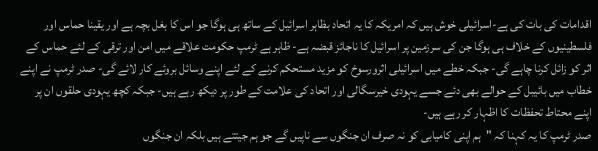اقدامات کی بات کی ہے-اسرائیلی خوش ہیں کہ امریکہ کا یہ اتحاد بظاہر اسرائیل کے ساتھ ہی ہوگا جو اس کا بغل بچہ ہے اور یقینا حماس اور فلسطینیوں کے خلاف ہی ہوگا جن کی سرزمین پر اسرائیل کا ناجائز قبضہ ہے- ظاہر ہے ٹرمپ حکومت علاقے میں امن اور ترقی کے لئے حماس کے اثر کو زائل کرنا چاہے گی- جبکہ خطے میں اسرائیلی اثرورسوخ کو مزید مستحکم کرنے کے لئے اپنے وسائل بروئے کار لائے گی- صدر ٹرمپ نے اپنے خطاب میں بائیبل کے حوالے بھی دئے جسے یہودی خیرسگالی اور اتحاد کی علامت کے طور پر دیکھ رہے ہیں- جبکہ کچھ یہودی حلقوں ان پر اپنے محتاط تحفظات کا اظہار کر رہے ہیں-
صدر ٹرمپ کا یہ کہنا کہ "ہم اپنی کامیابی کو نہ صرف ان جنگوں سے ناپیں گے جو ہم جیتتے ہیں بلکہ ان جنگوں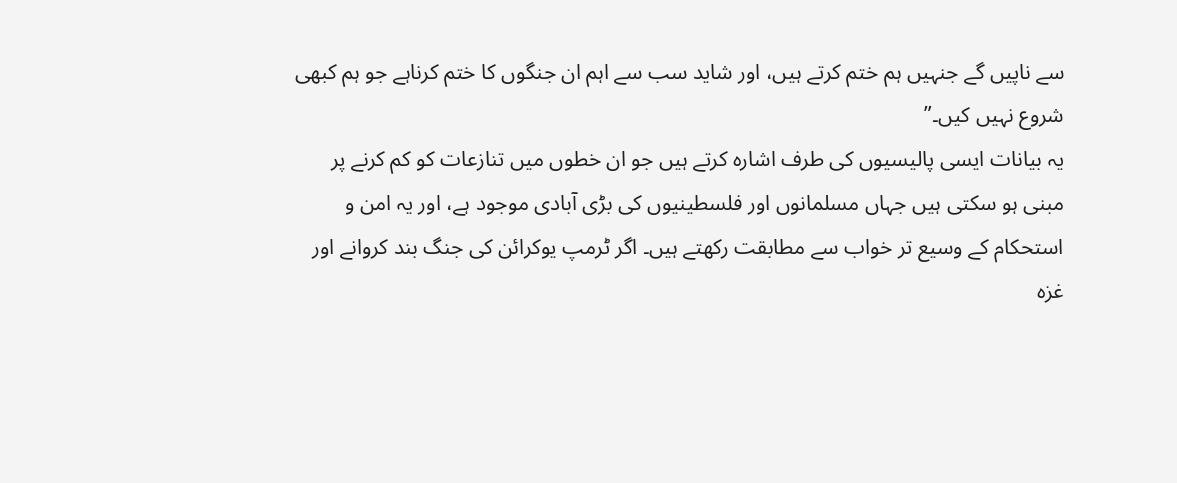سے ناپیں گے جنہیں ہم ختم کرتے ہیں، اور شاید سب سے اہم ان جنگوں کا ختم کرناہے جو ہم کبھی شروع نہیں کیں۔”
یہ بیانات ایسی پالیسیوں کی طرف اشارہ کرتے ہیں جو ان خطوں میں تنازعات کو کم کرنے پر مبنی ہو سکتی ہیں جہاں مسلمانوں اور فلسطینیوں کی بڑی آبادی موجود ہے، اور یہ امن و استحکام کے وسیع تر خواب سے مطابقت رکھتے ہیں۔ اگر ٹرمپ یوکرائن کی جنگ بند کروانے اور غزہ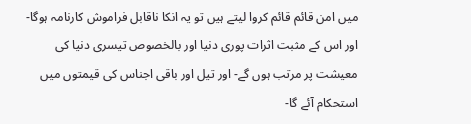میں امن قائم قائم کروا لیتے ہیں تو یہ انکا ناقابل فراموش کارنامہ ہوگا- اور اس کے مثبت اثرات پوری دنیا اور بالخصوص تیسری دنیا کی معیشت پر مرتب ہوں گے- اور تیل اور باقی اجناس کی قیمتوں میں استحکام آئے گا-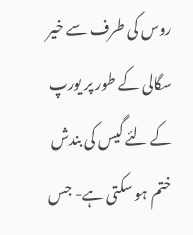روس کی طرف سے خیر سگالی کے طور پر یورپ کے لئے گیس کی بندش ختم ہو سکتی ہے- جس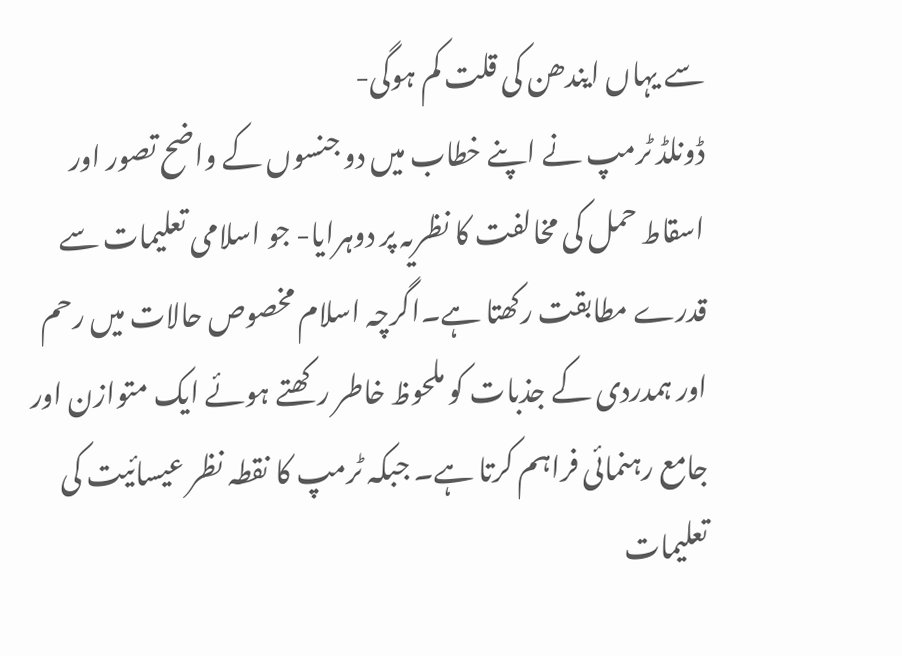سے یہاں ایندھن کی قلت کم ہوگی-
ڈونلڈ ٹرمپ نے اپنے خطاب میں دو جنسوں کے واضح تصور اور اسقاط حمل کی مخالفت کا نظریہ پر دوہرایا- جو اسلامی تعلیمات سے قدرے مطابقت رکھتا ہے۔اگرچہ اسلام مخصوص حالات میں رحم اور ہمدردی کے جذبات کو ملحوظ خاطر رکھتے ہوئے ایک متوازن اور جامع رہنمائی فراہم کرتا ہے۔ جبکہ ٹرمپ کا نقطہ نظر عیسائیت کی تعلیمات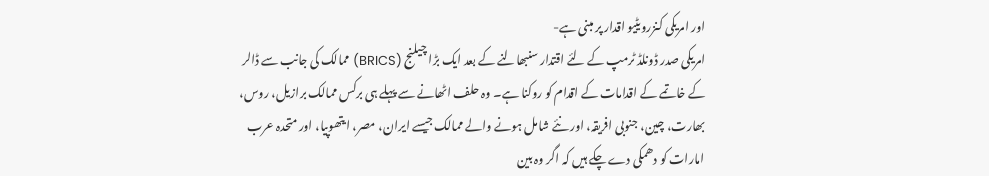اور امریکی کنزرویٹیو اقدار پر مبنی ہے-
امریکی صدر ڈونلڈ ٹرمپ کے لئے اقتدار سنبھالنے کے بعد ایک بڑا چیلنج (BRICS) ممالک کی جانب سے ڈالر کے خاتمے کے اقدامات کے اقدام کو روکنا ہے۔ وہ حلف اٹھانے سے پہلے ہی برکس ممالک برازیل، روس، بھارت، چین، جنوبی افریقہ، اور نئے شامل ہونے والے ممالک جیسے ایران، مصر، ایتھوپیا، اور متحدہ عرب امارات کو دھمکی دے چکے ہیں کہ اگر وہ بین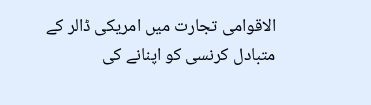الاقوامی تجارت میں امریکی ڈالر کے متبادل کرنسی کو اپنانے کی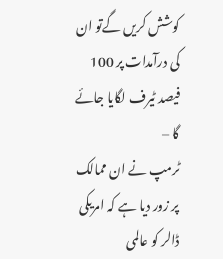کوشش کریں گےتو ان کی درآمدات پر 100 فیصد ٹیرف لگایا جائے گا –
ٹرمپ نے ان ممالک پر زور دیا ہے کہ امریکی ڈالر کو عالمی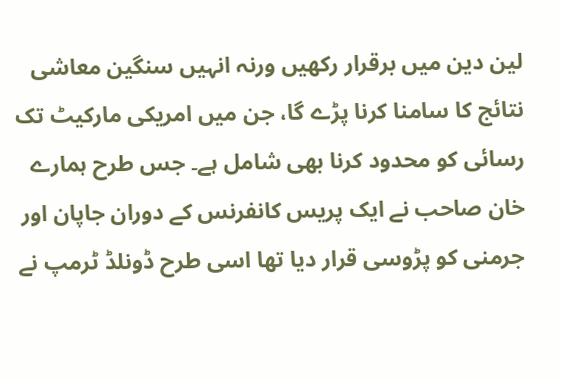لین دین میں برقرار رکھیں ورنہ انہیں سنگین معاشی نتائج کا سامنا کرنا پڑے گا، جن میں امریکی مارکیٹ تک رسائی کو محدود کرنا بھی شامل ہے۔ جس طرح ہمارے خان صاحب نے ایک پریس کانفرنس کے دوران جاپان اور جرمنی کو پڑوسی قرار دیا تھا اسی طرح ڈونلڈ ٹرمپ نے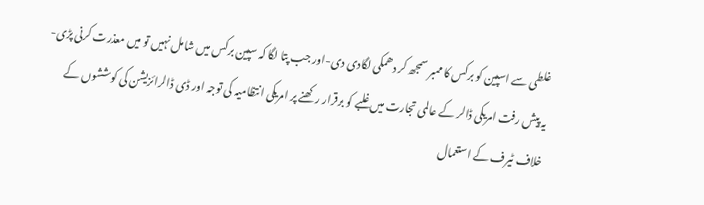غلطی سے اسپین کو برکس کا ممبر سمجھ کر دھمکی لگادی دی-اور جب پتا لگا کہ سپین برکس میں شامل نہیں تو میں معذرت کرنی پڑی- یہ پیش رفت امریکی ڈالر کے عالمی تجارت میں غلبے کو برقرار رکھنے پر امریکی انتظامیہ کی توجہ اور ڈی ڈالرائزیشن کی کوششوں کے خلاف ٹیرف کے استعمال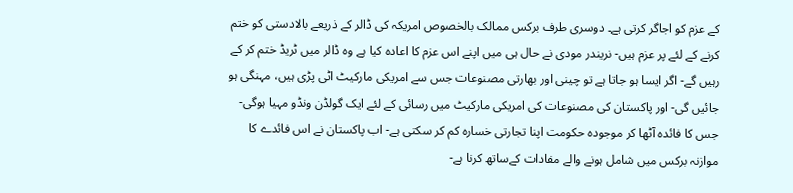کے عزم کو اجاگر کرتی ہے۔ دوسری طرف برکس ممالک بالخصوص امریکہ کی ڈالر کے ذریعے بالادستی کو ختم کرنے کے لئے پر عزم ہیں- نریندر مودی نے حال ہی میں اپنے اس عزم کا اعادہ کیا ہے وہ ڈالر میں ٹریڈ ختم کر کے رہیں گے- اگر ایسا ہو جاتا ہے تو چینی اور بھارتی مصنوعات جس سے امریکی مارکیٹ اٹی پڑی ہیں، مہنگی ہو جائیں گی- اور پاکستان کی مصنوعات کی امریکی مارکیٹ میں رسائی کے لئے ایک گولڈن ونڈو مہیا ہوگی- جس کا فائدہ آٹھا کر موجودہ حکومت اپنا تجارتی خسارہ کم کر سکتی ہے- اب پاکستان نے اس فائدے کا موازنہ برکس میں شامل ہونے والے مفادات کےساتھ کرنا ہے-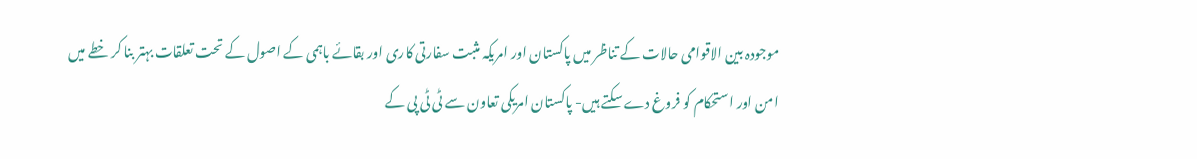موجودہ بین الاقوامی حالات کے تناظر میں پاکستان اور امریکہ مثبت سفارتی کاری اور بقائے باہمی کے اصول کے تحت تعلقات بہتر بنا کر خطے میں امن اور استحکام کو فروغ دے سکتے ہیں- پاکستان امریکی تعاون سے ٹی ٹی پی کے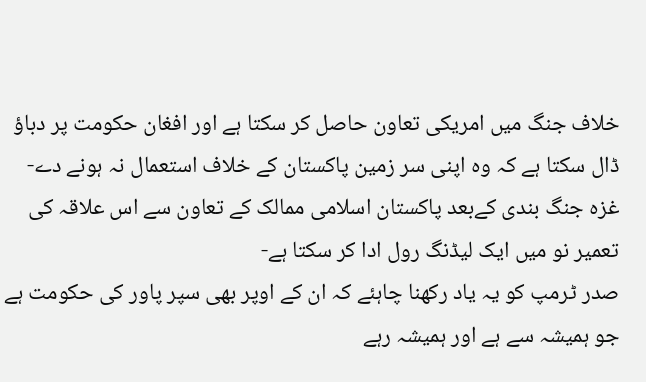خلاف جنگ میں امریکی تعاون حاصل کر سکتا ہے اور افغان حکومت پر دباؤ ڈال سکتا ہے کہ وہ اپنی سر زمین پاکستان کے خلاف استعمال نہ ہونے دے-
غزہ جنگ بندی کےبعد پاکستان اسلامی ممالک کے تعاون سے اس علاقہ کی تعمیر نو میں ایک لیڈنگ رول ادا کر سکتا ہے-
صدر ٹرمپ کو یہ یاد رکھنا چاہئے کہ ان کے اوپر بھی سپر پاور کی حکومت ہے جو ہمیشہ سے ہے اور ہمیشہ رہے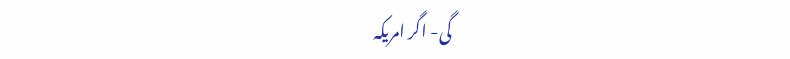گی- اگر امریکہ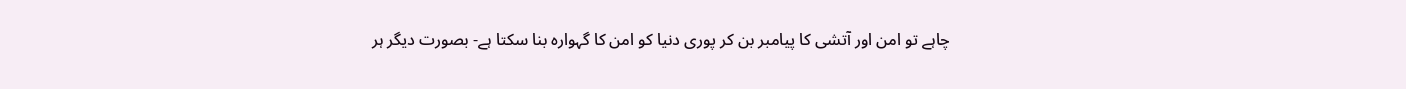چاہے تو امن اور آتشی کا پیامبر بن کر پوری دنیا کو امن کا گہوارہ بنا سکتا ہے- بصورت دیگر ہر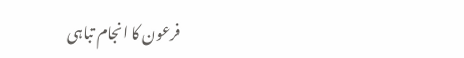فرعون کا انجام تباہی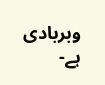وبربادی ہے-